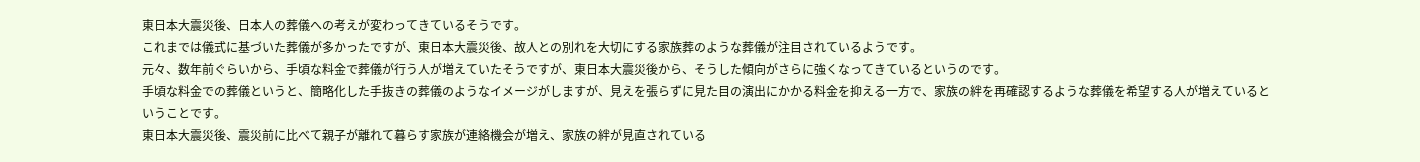東日本大震災後、日本人の葬儀への考えが変わってきているそうです。
これまでは儀式に基づいた葬儀が多かったですが、東日本大震災後、故人との別れを大切にする家族葬のような葬儀が注目されているようです。
元々、数年前ぐらいから、手頃な料金で葬儀が行う人が増えていたそうですが、東日本大震災後から、そうした傾向がさらに強くなってきているというのです。
手頃な料金での葬儀というと、簡略化した手抜きの葬儀のようなイメージがしますが、見えを張らずに見た目の演出にかかる料金を抑える一方で、家族の絆を再確認するような葬儀を希望する人が増えているということです。
東日本大震災後、震災前に比べて親子が離れて暮らす家族が連絡機会が増え、家族の絆が見直されている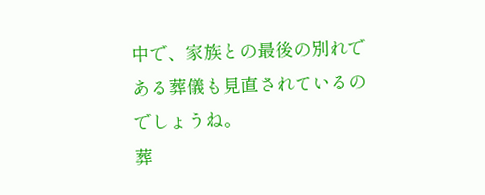中で、家族との最後の別れである葬儀も見直されているのでしょうね。
葬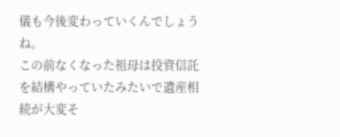儀も今後変わっていくんでしょうね。
この前なくなった祖母は投資信託を結構やっていたみたいで遺産相続が大変そ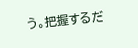う。把握するだ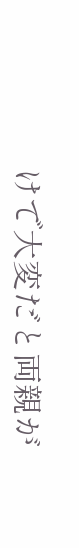けで大変だと両親が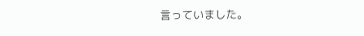言っていました。